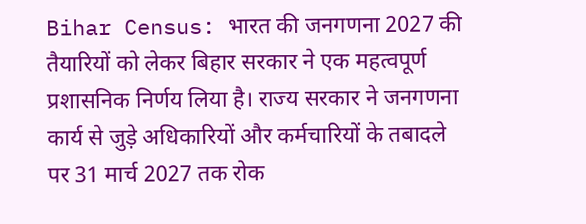Bihar Census: भारत की जनगणना 2027 की तैयारियों को लेकर बिहार सरकार ने एक महत्वपूर्ण प्रशासनिक निर्णय लिया है। राज्य सरकार ने जनगणना कार्य से जुड़े अधिकारियों और कर्मचारियों के तबादले पर 31 मार्च 2027 तक रोक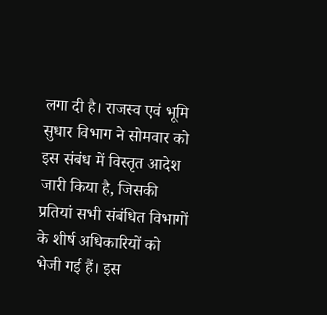लगा दी है। राजस्व एवं भूमि सुधार विभाग ने सोमवार को इस संबंध में विस्तृत आदेश जारी किया है, जिसकी प्रतियां सभी संबंधित विभागों के शीर्ष अधिकारियों को भेजी गई हैं। इस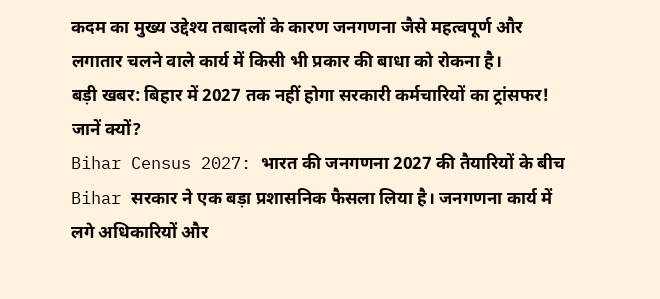कदम का मुख्य उद्देश्य तबादलों के कारण जनगणना जैसे महत्वपूर्ण और लगातार चलने वाले कार्य में किसी भी प्रकार की बाधा को रोकना है।
बड़ी खबर: बिहार में 2027 तक नहीं होगा सरकारी कर्मचारियों का ट्रांसफर! जानें क्यों?
Bihar Census 2027: भारत की जनगणना 2027 की तैयारियों के बीच Bihar सरकार ने एक बड़ा प्रशासनिक फैसला लिया है। जनगणना कार्य में लगे अधिकारियों और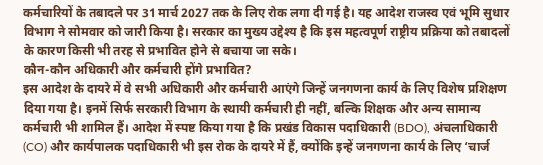कर्मचारियों के तबादले पर 31 मार्च 2027 तक के लिए रोक लगा दी गई है। यह आदेश राजस्व एवं भूमि सुधार विभाग ने सोमवार को जारी किया है। सरकार का मुख्य उद्देश्य है कि इस महत्वपूर्ण राष्ट्रीय प्रक्रिया को तबादलों के कारण किसी भी तरह से प्रभावित होने से बचाया जा सके।
कौन-कौन अधिकारी और कर्मचारी होंगे प्रभावित?
इस आदेश के दायरे में वे सभी अधिकारी और कर्मचारी आएंगे जिन्हें जनगणना कार्य के लिए विशेष प्रशिक्षण दिया गया है। इनमें सिर्फ सरकारी विभाग के स्थायी कर्मचारी ही नहीं, बल्कि शिक्षक और अन्य सामान्य कर्मचारी भी शामिल हैं। आदेश में स्पष्ट किया गया है कि प्रखंड विकास पदाधिकारी (BDO), अंचलाधिकारी (CO) और कार्यपालक पदाधिकारी भी इस रोक के दायरे में हैं, क्योंकि इन्हें जनगणना कार्य के लिए ‘चार्ज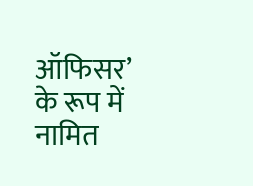ऑफिसर’ के रूप में नामित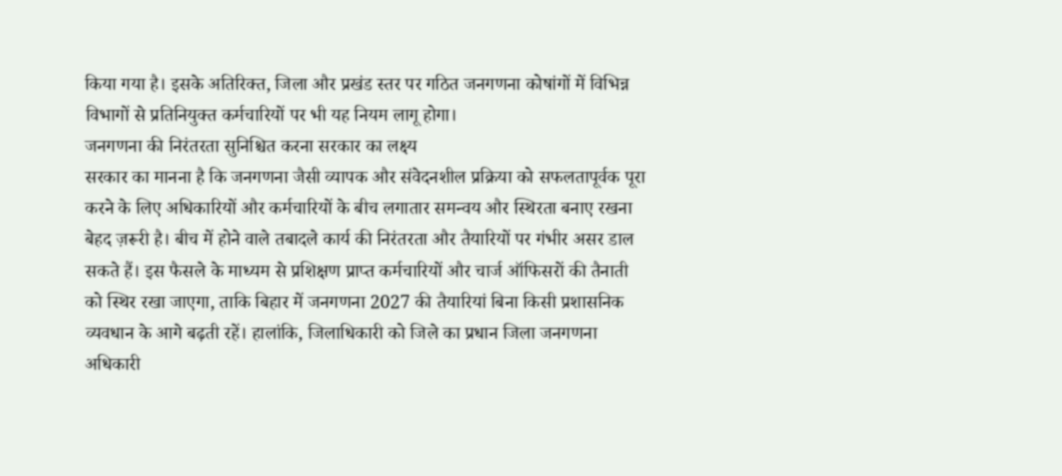किया गया है। इसके अतिरिक्त, जिला और प्रखंड स्तर पर गठित जनगणना कोषांगों में विभिन्न विभागों से प्रतिनियुक्त कर्मचारियों पर भी यह नियम लागू होगा।
जनगणना की निरंतरता सुनिश्चित करना सरकार का लक्ष्य
सरकार का मानना है कि जनगणना जैसी व्यापक और संवेदनशील प्रक्रिया को सफलतापूर्वक पूरा करने के लिए अधिकारियों और कर्मचारियों के बीच लगातार समन्वय और स्थिरता बनाए रखना बेहद ज़रूरी है। बीच में होने वाले तबादले कार्य की निरंतरता और तैयारियों पर गंभीर असर डाल सकते हैं। इस फैसले के माध्यम से प्रशिक्षण प्राप्त कर्मचारियों और चार्ज ऑफिसरों की तैनाती को स्थिर रखा जाएगा, ताकि बिहार में जनगणना 2027 की तैयारियां बिना किसी प्रशासनिक व्यवधान के आगे बढ़ती रहें। हालांकि, जिलाधिकारी को जिले का प्रधान जिला जनगणना अधिकारी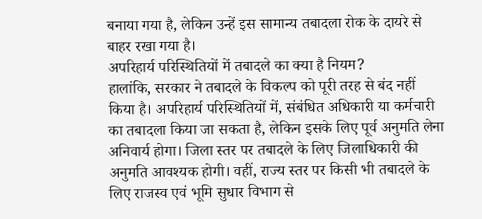बनाया गया है, लेकिन उन्हें इस सामान्य तबादला रोक के दायरे से बाहर रखा गया है।
अपरिहार्य परिस्थितियों में तबादले का क्या है नियम?
हालांकि, सरकार ने तबादले के विकल्प को पूरी तरह से बंद नहीं किया है। अपरिहार्य परिस्थितियों में, संबंधित अधिकारी या कर्मचारी का तबादला किया जा सकता है, लेकिन इसके लिए पूर्व अनुमति लेना अनिवार्य होगा। जिला स्तर पर तबादले के लिए जिलाधिकारी की अनुमति आवश्यक होगी। वहीं, राज्य स्तर पर किसी भी तबादले के लिए राजस्व एवं भूमि सुधार विभाग से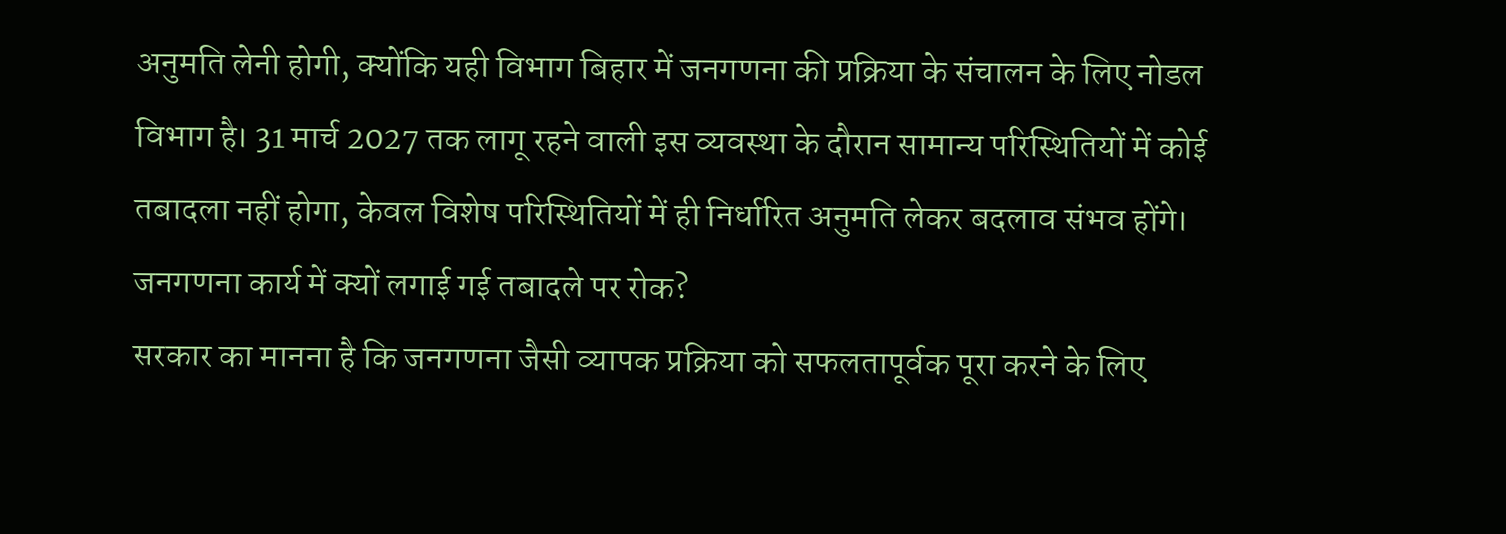अनुमति लेनी होगी, क्योंकि यही विभाग बिहार में जनगणना की प्रक्रिया के संचालन के लिए नोडल विभाग है। 31 मार्च 2027 तक लागू रहने वाली इस व्यवस्था के दौरान सामान्य परिस्थितियों में कोई तबादला नहीं होगा, केवल विशेष परिस्थितियों में ही निर्धारित अनुमति लेकर बदलाव संभव होंगे।
जनगणना कार्य में क्यों लगाई गई तबादले पर रोक?
सरकार का मानना है कि जनगणना जैसी व्यापक प्रक्रिया को सफलतापूर्वक पूरा करने के लिए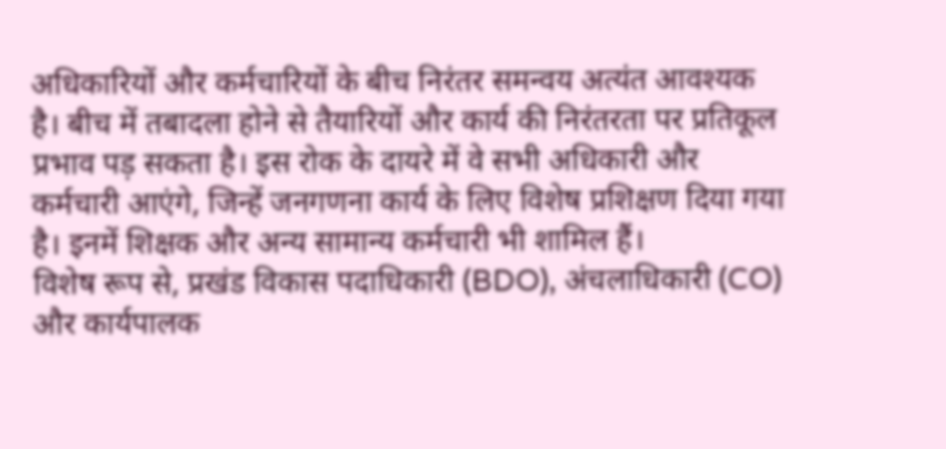अधिकारियों और कर्मचारियों के बीच निरंतर समन्वय अत्यंत आवश्यक है। बीच में तबादला होने से तैयारियों और कार्य की निरंतरता पर प्रतिकूल प्रभाव पड़ सकता है। इस रोक के दायरे में वे सभी अधिकारी और कर्मचारी आएंगे, जिन्हें जनगणना कार्य के लिए विशेष प्रशिक्षण दिया गया है। इनमें शिक्षक और अन्य सामान्य कर्मचारी भी शामिल हैं।
विशेष रूप से, प्रखंड विकास पदाधिकारी (BDO), अंचलाधिकारी (CO) और कार्यपालक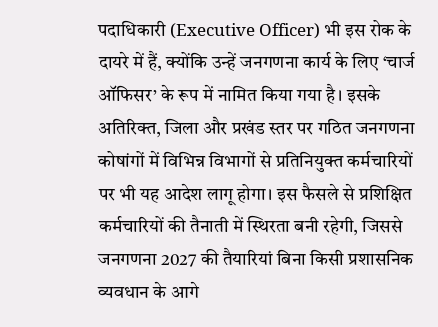पदाधिकारी (Executive Officer) भी इस रोक के दायरे में हैं, क्योंकि उन्हें जनगणना कार्य के लिए ‘चार्ज ऑफिसर’ के रूप में नामित किया गया है। इसके अतिरिक्त, जिला और प्रखंड स्तर पर गठित जनगणना कोषांगों में विभिन्न विभागों से प्रतिनियुक्त कर्मचारियों पर भी यह आदेश लागू होगा। इस फैसले से प्रशिक्षित कर्मचारियों की तैनाती में स्थिरता बनी रहेगी, जिससे जनगणना 2027 की तैयारियां बिना किसी प्रशासनिक व्यवधान के आगे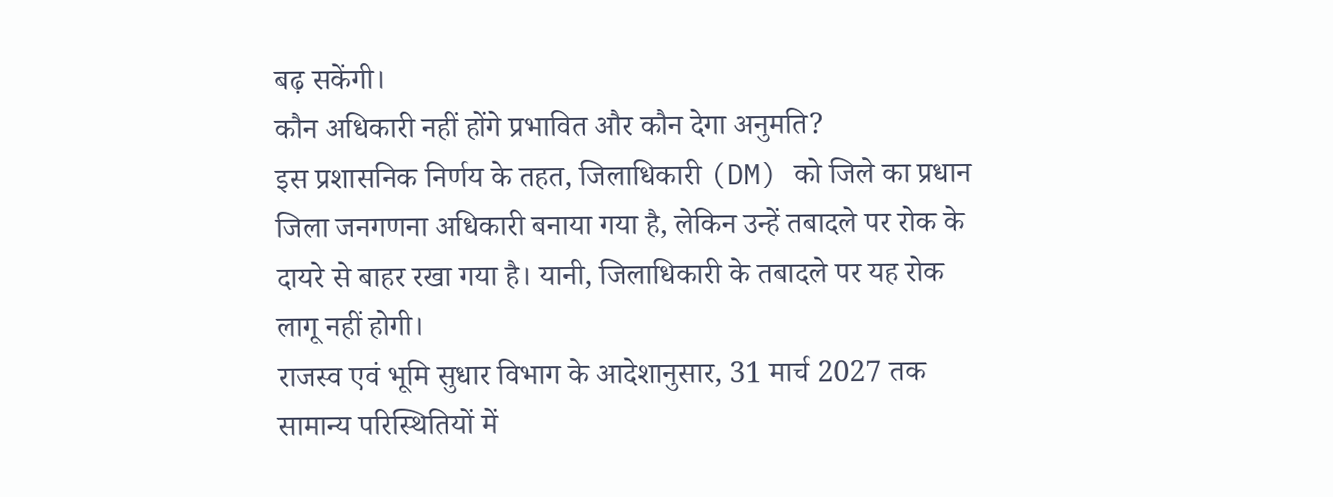बढ़ सकेंगी।
कौन अधिकारी नहीं होंगे प्रभावित और कौन देगा अनुमति?
इस प्रशासनिक निर्णय के तहत, जिलाधिकारी (DM) को जिले का प्रधान जिला जनगणना अधिकारी बनाया गया है, लेकिन उन्हें तबादले पर रोक के दायरे से बाहर रखा गया है। यानी, जिलाधिकारी के तबादले पर यह रोक लागू नहीं होगी।
राजस्व एवं भूमि सुधार विभाग के आदेशानुसार, 31 मार्च 2027 तक सामान्य परिस्थितियों में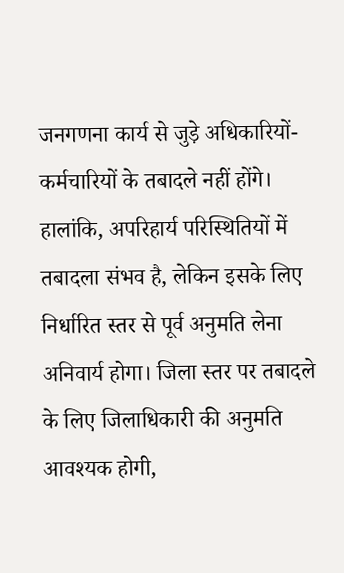जनगणना कार्य से जुड़े अधिकारियों-कर्मचारियों के तबादले नहीं होंगे। हालांकि, अपरिहार्य परिस्थितियों में तबादला संभव है, लेकिन इसके लिए निर्धारित स्तर से पूर्व अनुमति लेना अनिवार्य होगा। जिला स्तर पर तबादले के लिए जिलाधिकारी की अनुमति आवश्यक होगी,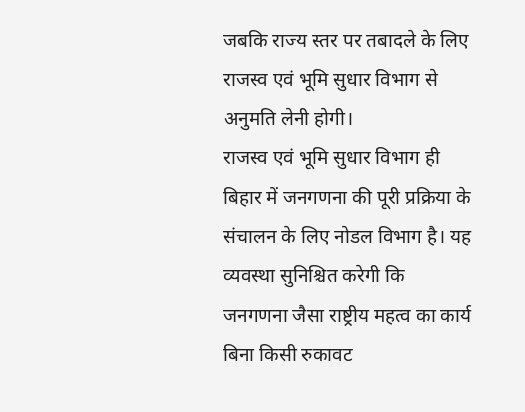जबकि राज्य स्तर पर तबादले के लिए राजस्व एवं भूमि सुधार विभाग से अनुमति लेनी होगी।
राजस्व एवं भूमि सुधार विभाग ही बिहार में जनगणना की पूरी प्रक्रिया के संचालन के लिए नोडल विभाग है। यह व्यवस्था सुनिश्चित करेगी कि जनगणना जैसा राष्ट्रीय महत्व का कार्य बिना किसी रुकावट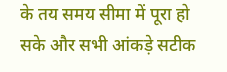के तय समय सीमा में पूरा हो सके और सभी आंकड़े सटीक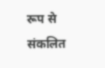रूप से संकलित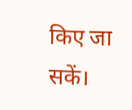किए जा सकें।